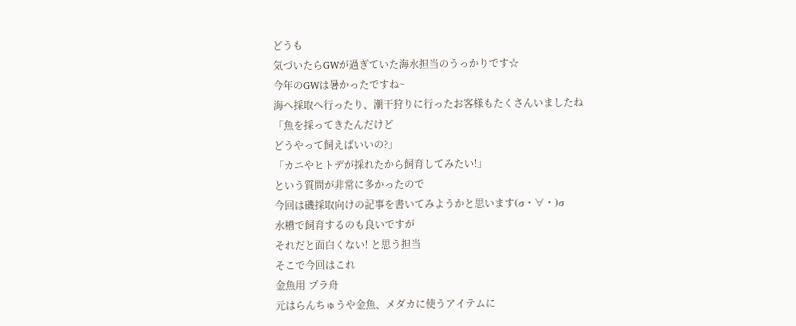どうも
気づいたらGWが過ぎていた海水担当のうっかりです☆
今年のGWは暑かったですね~
海へ採取へ行ったり、潮干狩りに行ったお客様もたくさんいましたね
「魚を採ってきたんだけど
どうやって飼えばいいの?」
「カニやヒトデが採れたから飼育してみたい!」
という質問が非常に多かったので
今回は磯採取向けの記事を書いてみようかと思います(σ・∀・)σ
水槽で飼育するのも良いですが
それだと面白くない! と思う担当
そこで今回はこれ
金魚用 プラ舟
元はらんちゅうや金魚、メダカに使うアイテムに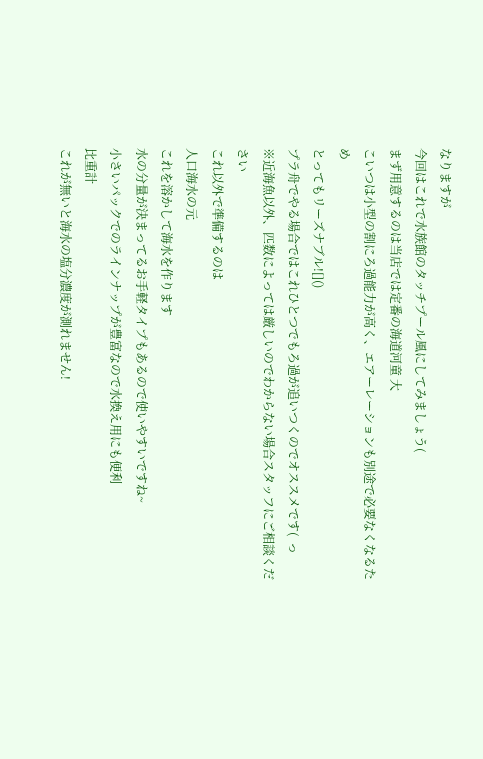なりますが
今回はこれで水族館のタッチプール風にしてみましょう(
まず用意するのは当店では定番の海道河童 大
こいつは小型の割にろ過能力が高く、エアーレーションも別途で必要なくなるため
とってもリーズナブル![]()
プラ舟でやる場合ではこれひとつでもろ過が追いつくのでオススメです(  っ
※近海魚以外、匹数によっては厳しいのでわからない場合スタッフにご相談ください
これ以外で準備するのは
人口海水の元
これを溶かして海水を作ります
水の分量が決まってるお手軽タイプもあるので使いやすいですね~
小さいパックでのラインナップが豊富なので水換え用にも便利
比重計
これが無いと海水の塩分濃度が測れません!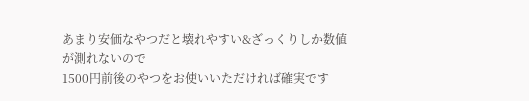あまり安価なやつだと壊れやすい&ざっくりしか数値が測れないので
1500円前後のやつをお使いいただければ確実です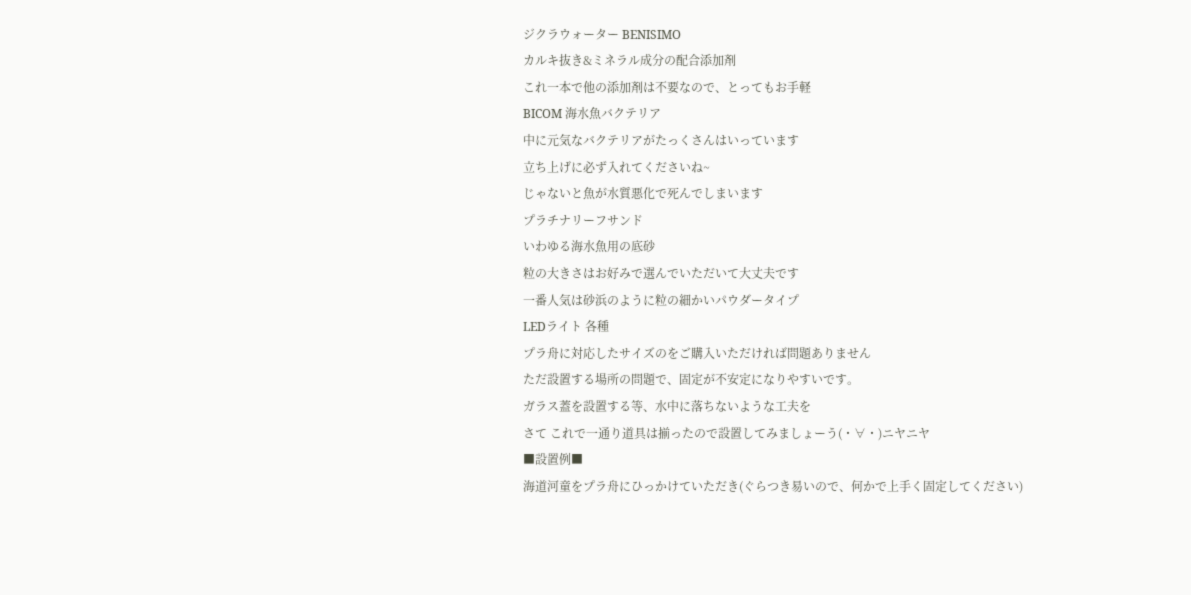ジクラウォーター BENISIMO
カルキ抜き&ミネラル成分の配合添加剤
これ一本で他の添加剤は不要なので、とってもお手軽
BICOM 海水魚バクテリア
中に元気なバクテリアがたっくさんはいっています
立ち上げに必ず入れてくださいね~
じゃないと魚が水質悪化で死んでしまいます
プラチナリーフサンド
いわゆる海水魚用の底砂
粒の大きさはお好みで選んでいただいて大丈夫です
一番人気は砂浜のように粒の細かいパウダータイプ
LEDライト 各種
プラ舟に対応したサイズのをご購入いただければ問題ありません
ただ設置する場所の問題で、固定が不安定になりやすいです。
ガラス蓋を設置する等、水中に落ちないような工夫を
さて これで一通り道具は揃ったので設置してみましょーう(・∀・)ニヤニヤ
■設置例■
海道河童をプラ舟にひっかけていただき(ぐらつき易いので、何かで上手く固定してください)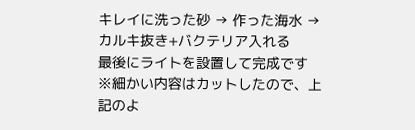キレイに洗った砂 → 作った海水 → カルキ抜き+バクテリア入れる
最後にライトを設置して完成です
※細かい内容はカットしたので、上記のよ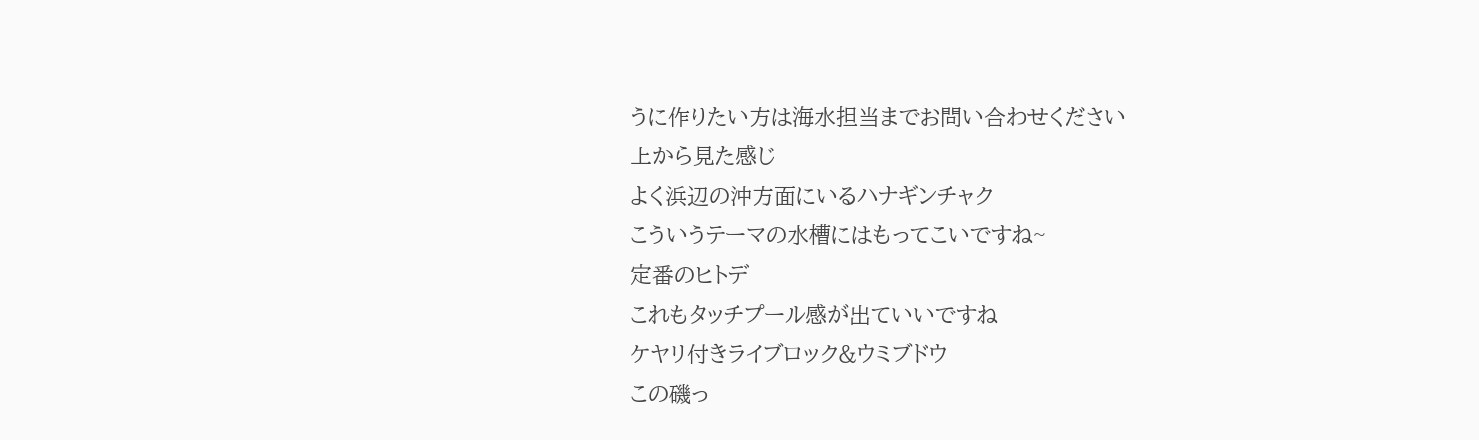うに作りたい方は海水担当までお問い合わせください
上から見た感じ
よく浜辺の沖方面にいるハナギンチャク
こういうテーマの水槽にはもってこいですね~
定番のヒトデ
これもタッチプール感が出ていいですね
ケヤリ付きライブロック&ウミブドウ
この磯っ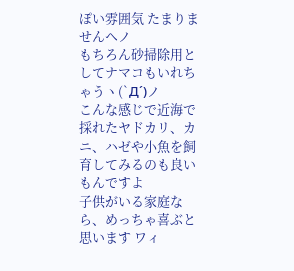ぽい雰囲気 たまりませんヘノ
もちろん砂掃除用としてナマコもいれちゃうヽ(`Д´)ノ
こんな感じで近海で採れたヤドカリ、カニ、ハゼや小魚を飼育してみるのも良いもんですよ
子供がいる家庭なら、めっちゃ喜ぶと思います ワィ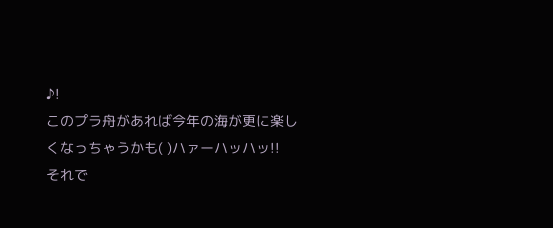♪!
このプラ舟があれば今年の海が更に楽しくなっちゃうかも( )ハァーハッハッ!!
それで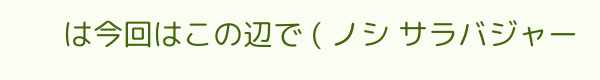は今回はこの辺で ( ノシ サラバジャー